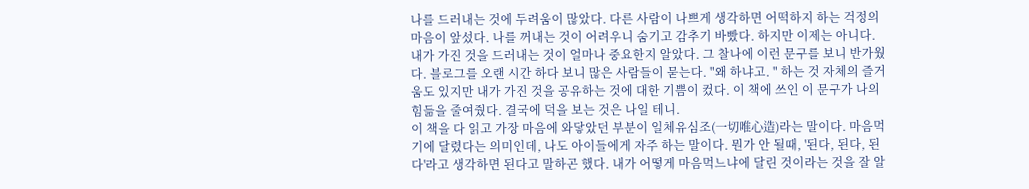나를 드러내는 것에 두려움이 많았다. 다른 사람이 나쁘게 생각하면 어떡하지 하는 걱정의 마음이 앞섰다. 나를 꺼내는 것이 어려우니 숨기고 감추기 바빴다. 하지만 이제는 아니다. 내가 가진 것을 드러내는 것이 얼마나 중요한지 알았다. 그 찰나에 이런 문구를 보니 반가웠다. 블로그를 오랜 시간 하다 보니 많은 사람들이 묻는다. "왜 하냐고. " 하는 것 자체의 즐거움도 있지만 내가 가진 것을 공유하는 것에 대한 기쁨이 컸다. 이 책에 쓰인 이 문구가 나의 힘듦을 줄여줬다. 결국에 덕을 보는 것은 나일 테니.
이 책을 다 읽고 가장 마음에 와닿았던 부분이 일체유심조(一切唯心造)라는 말이다. 마음먹기에 달렸다는 의미인데, 나도 아이들에게 자주 하는 말이다. 뭔가 안 될때, '된다, 된다, 된다'라고 생각하면 된다고 말하곤 했다. 내가 어떻게 마음먹느냐에 달린 것이라는 것을 잘 알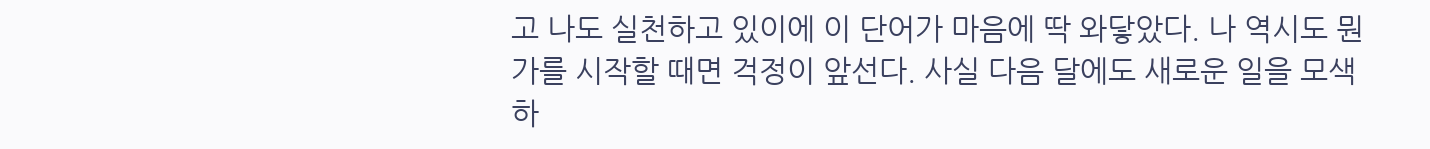고 나도 실천하고 있이에 이 단어가 마음에 딱 와닿았다. 나 역시도 뭔가를 시작할 때면 걱정이 앞선다. 사실 다음 달에도 새로운 일을 모색하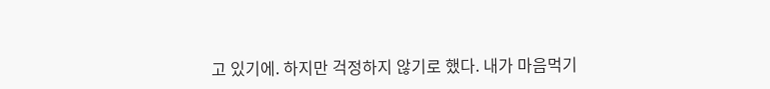고 있기에. 하지만 걱정하지 않기로 했다. 내가 마음먹기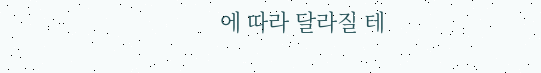에 따라 달라질 테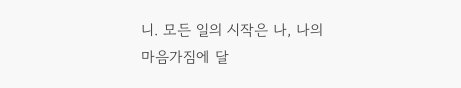니. 모든 일의 시작은 나, 나의 마음가짐에 달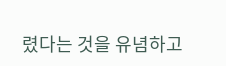렸다는 것을 유념하고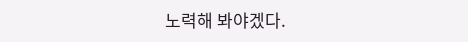노력해 봐야겠다.